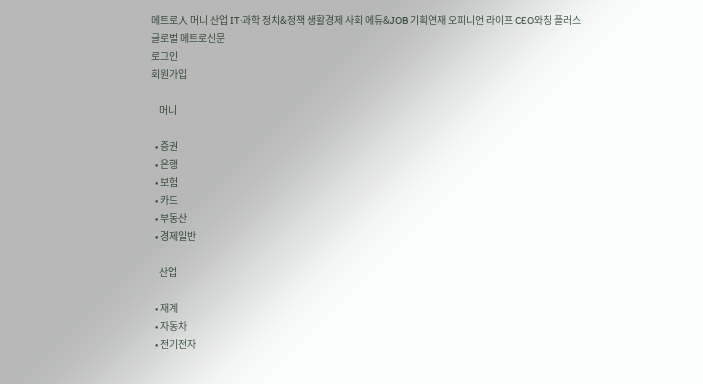메트로人 머니 산업 IT·과학 정치&정책 생활경제 사회 에듀&JOB 기획연재 오피니언 라이프 CEO와칭 플러스
글로벌 메트로신문
로그인
회원가입

    머니

  • 증권
  • 은행
  • 보험
  • 카드
  • 부동산
  • 경제일반

    산업

  • 재계
  • 자동차
  • 전기전자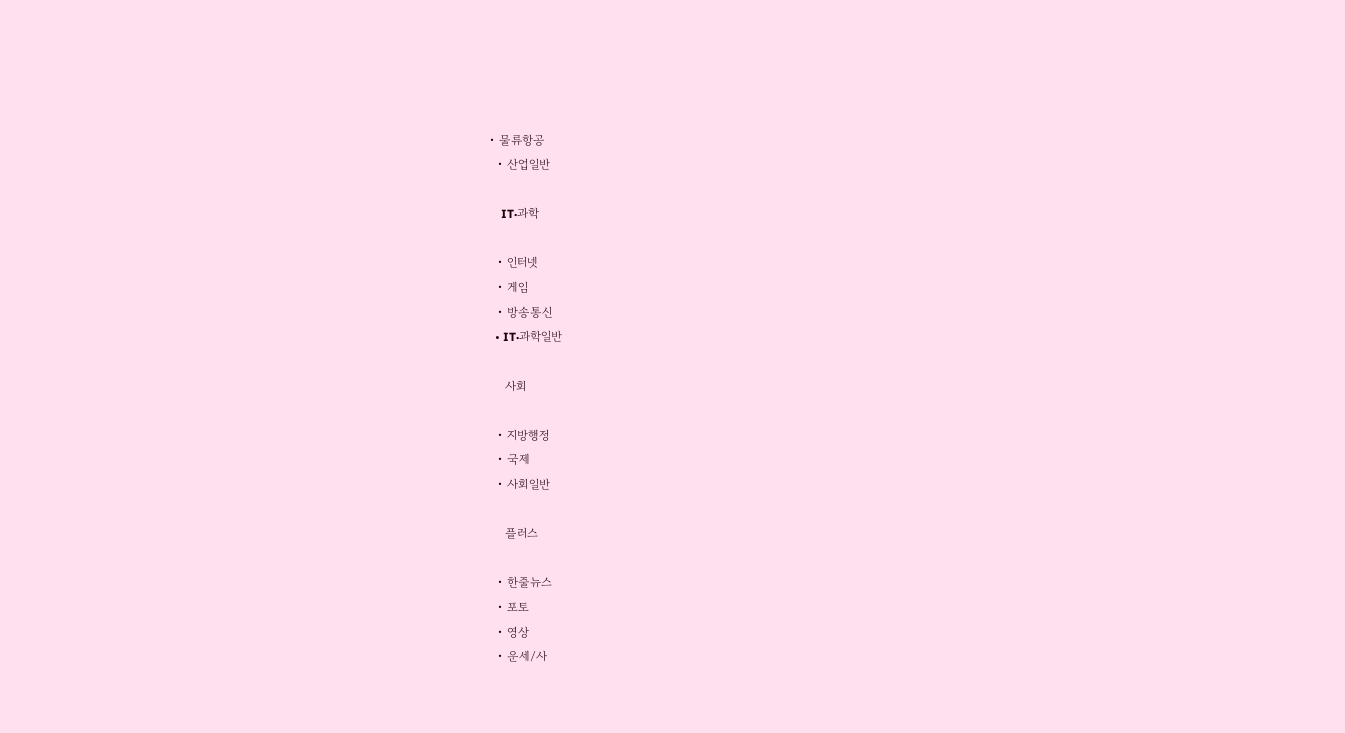• 물류항공
  • 산업일반

    IT·과학

  • 인터넷
  • 게임
  • 방송통신
  • IT·과학일반

    사회

  • 지방행정
  • 국제
  • 사회일반

    플러스

  • 한줄뉴스
  • 포토
  • 영상
  • 운세/사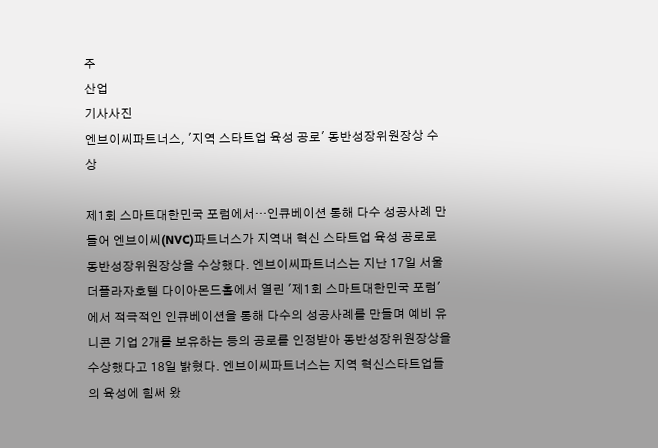주
산업
기사사진
엔브이씨파트너스, '지역 스타트업 육성 공로' 동반성장위원장상 수상

제1회 스마트대한민국 포럼에서…인큐베이션 통해 다수 성공사례 만들어 엔브이씨(NVC)파트너스가 지역내 혁신 스타트업 육성 공로로 동반성장위원장상을 수상했다. 엔브이씨파트너스는 지난 17일 서울 더플라자호텔 다이아몬드홀에서 열린 '제1회 스마트대한민국 포럼'에서 적극적인 인큐베이션을 통해 다수의 성공사례를 만들며 예비 유니콘 기업 2개를 보유하는 등의 공로를 인정받아 동반성장위원장상을 수상했다고 18일 밝혔다. 엔브이씨파트너스는 지역 혁신스타트업들의 육성에 힘써 왔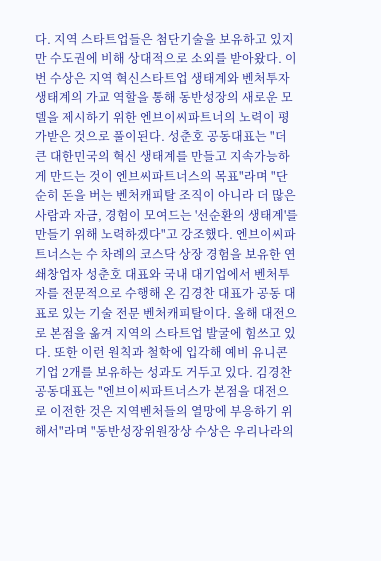다. 지역 스타트업들은 첨단기술을 보유하고 있지만 수도권에 비해 상대적으로 소외를 받아왔다. 이번 수상은 지역 혁신스타트업 생태계와 벤처투자 생태계의 가교 역할을 통해 동반성장의 새로운 모델을 제시하기 위한 엔브이씨파트너의 노력이 평가받은 것으로 풀이된다. 성춘호 공동대표는 "더 큰 대한민국의 혁신 생태계를 만들고 지속가능하게 만드는 것이 엔브씨파트너스의 목표"라며 "단순히 돈을 버는 벤처캐피탈 조직이 아니라 더 많은 사람과 자금, 경험이 모여드는 '선순환의 생태계'를 만들기 위해 노력하겠다"고 강조했다. 엔브이씨파트너스는 수 차례의 코스닥 상장 경험을 보유한 연쇄창업자 성춘호 대표와 국내 대기업에서 벤처투자를 전문적으로 수행해 온 김경찬 대표가 공동 대표로 있는 기술 전문 벤처캐피탈이다. 올해 대전으로 본점을 옮겨 지역의 스타트업 발굴에 힘쓰고 있다. 또한 이런 원칙과 철학에 입각해 예비 유니콘 기업 2개를 보유하는 성과도 거두고 있다. 김경찬 공동대표는 "엔브이씨파트너스가 본점을 대전으로 이전한 것은 지역벤처들의 열망에 부응하기 위해서"라며 "동반성장위원장상 수상은 우리나라의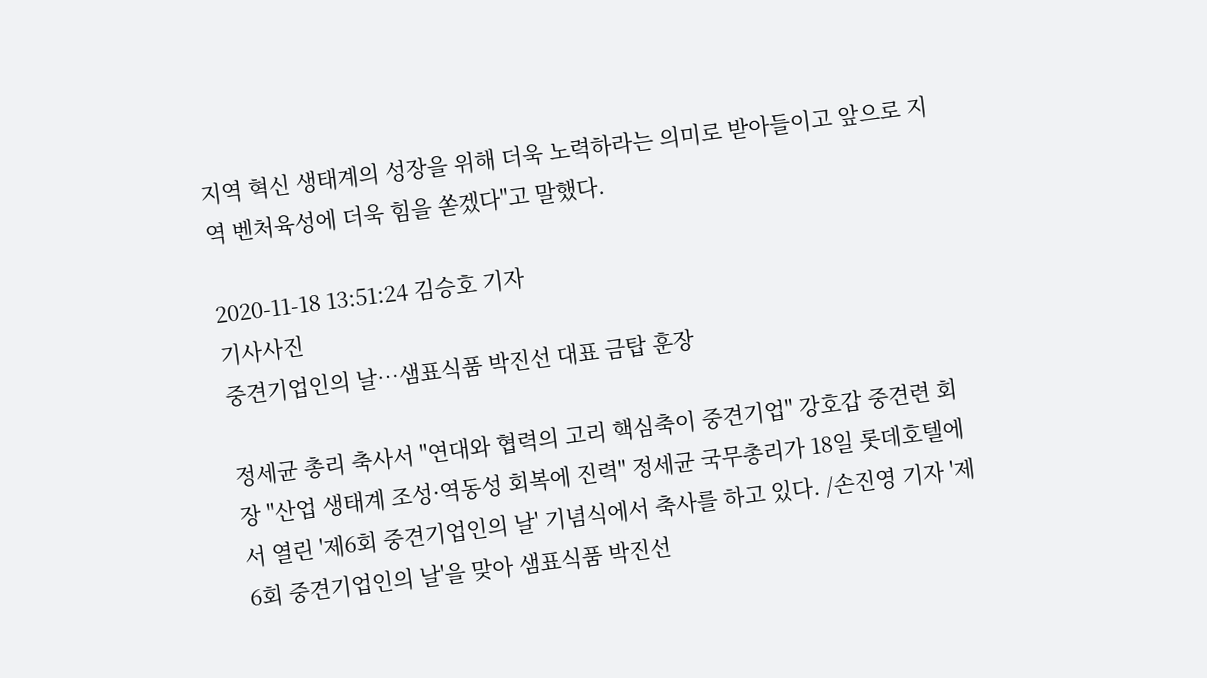지역 혁신 생태계의 성장을 위해 더욱 노력하라는 의미로 받아들이고 앞으로 지역 벤처육성에 더욱 힘을 쏟겠다"고 말했다.

2020-11-18 13:51:24 김승호 기자
기사사진
중견기업인의 날…샘표식품 박진선 대표 금탑 훈장

정세균 총리 축사서 "연대와 협력의 고리 핵심축이 중견기업" 강호갑 중견련 회장 "산업 생태계 조성·역동성 회복에 진력" 정세균 국무총리가 18일 롯데호텔에서 열린 '제6회 중견기업인의 날' 기념식에서 축사를 하고 있다. /손진영 기자 '제6회 중견기업인의 날'을 맞아 샘표식품 박진선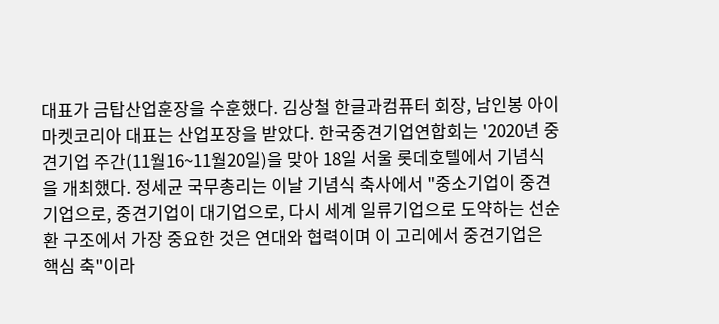대표가 금탑산업훈장을 수훈했다. 김상철 한글과컴퓨터 회장, 남인봉 아이마켓코리아 대표는 산업포장을 받았다. 한국중견기업연합회는 '2020년 중견기업 주간(11월16~11월20일)을 맞아 18일 서울 롯데호텔에서 기념식을 개최했다. 정세균 국무총리는 이날 기념식 축사에서 "중소기업이 중견기업으로, 중견기업이 대기업으로, 다시 세계 일류기업으로 도약하는 선순환 구조에서 가장 중요한 것은 연대와 협력이며 이 고리에서 중견기업은 핵심 축"이라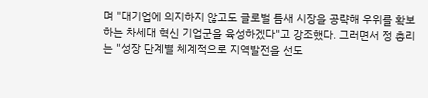며 "대기업에 의지하지 않고도 글로벌 틈새 시장을 공략해 우위를 확보하는 차세대 혁신 기업군을 육성하겠다"고 강조했다. 그러면서 정 총리는 "성장 단계별 체계적으로 지역발전을 선도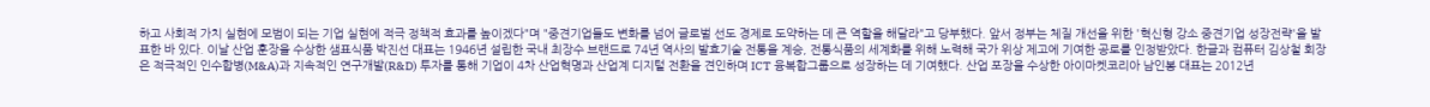하고 사회적 가치 실현에 모범이 되는 기업 실현에 적극 정책적 효과를 높이겠다"며 "중견기업들도 변화를 넘어 글로벌 선도 경제로 도약하는 데 큰 역할을 해달라"고 당부했다. 앞서 정부는 체질 개선을 위한 '혁신형 강소 중견기업 성장전략'을 발표한 바 있다. 이날 산업 훈장을 수상한 샘표식품 박진선 대표는 1946년 설립한 국내 최장수 브랜드로 74년 역사의 발효기술 전통을 계승, 전통식품의 세계화를 위해 노력해 국가 위상 제고에 기여한 공로를 인정받았다. 한글과 컴퓨터 김상철 회장은 적극적인 인수합병(M&A)과 지속적인 연구개발(R&D) 투자를 통해 기업이 4차 산업혁명과 산업계 디지털 전환을 견인하며 ICT 융복합그룹으로 성장하는 데 기여했다. 산업 포장을 수상한 아이마켓코리아 남인봉 대표는 2012년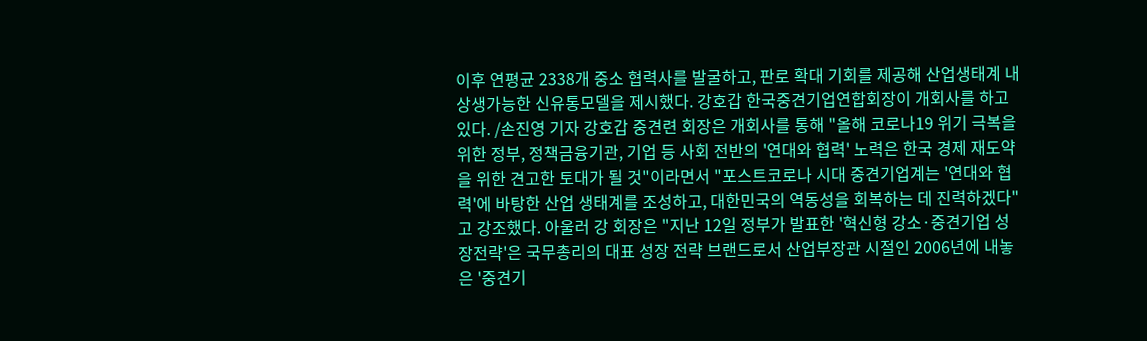이후 연평균 2338개 중소 협력사를 발굴하고, 판로 확대 기회를 제공해 산업생태계 내 상생가능한 신유통모델을 제시했다. 강호갑 한국중견기업연합회장이 개회사를 하고 있다. /손진영 기자 강호갑 중견련 회장은 개회사를 통해 "올해 코로나19 위기 극복을 위한 정부, 정책금융기관, 기업 등 사회 전반의 '연대와 협력' 노력은 한국 경제 재도약을 위한 견고한 토대가 될 것"이라면서 "포스트코로나 시대 중견기업계는 '연대와 협력'에 바탕한 산업 생태계를 조성하고, 대한민국의 역동성을 회복하는 데 진력하겠다"고 강조했다. 아울러 강 회장은 "지난 12일 정부가 발표한 '혁신형 강소·중견기업 성장전략'은 국무총리의 대표 성장 전략 브랜드로서 산업부장관 시절인 2006년에 내놓은 '중견기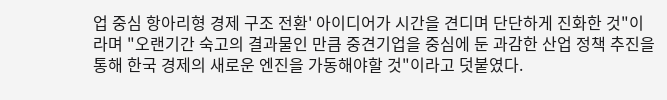업 중심 항아리형 경제 구조 전환' 아이디어가 시간을 견디며 단단하게 진화한 것"이라며 "오랜기간 숙고의 결과물인 만큼 중견기업을 중심에 둔 과감한 산업 정책 추진을 통해 한국 경제의 새로운 엔진을 가동해야할 것"이라고 덧붙였다.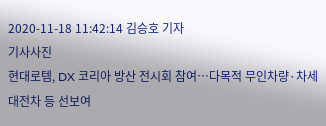2020-11-18 11:42:14 김승호 기자
기사사진
현대로템, DX 코리아 방산 전시회 참여…다목적 무인차량·차세대전차 등 선보여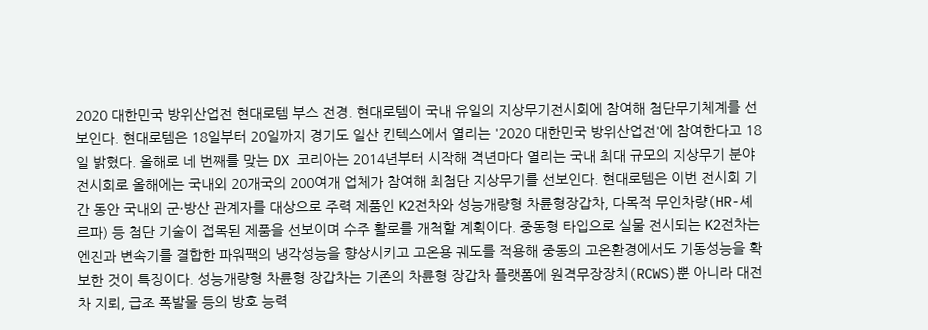2020 대한민국 방위산업전 현대로템 부스 전경. 현대로템이 국내 유일의 지상무기전시회에 참여해 첨단무기체계를 선보인다. 현대로템은 18일부터 20일까지 경기도 일산 킨텍스에서 열리는 '2020 대한민국 방위산업전'에 참여한다고 18일 밝혔다. 올해로 네 번째를 맞는 DX 코리아는 2014년부터 시작해 격년마다 열리는 국내 최대 규모의 지상무기 분야 전시회로 올해에는 국내외 20개국의 200여개 업체가 참여해 최첨단 지상무기를 선보인다. 현대로템은 이번 전시회 기간 동안 국내외 군·방산 관계자를 대상으로 주력 제품인 K2전차와 성능개량형 차륜형장갑차, 다목적 무인차량(HR-셰르파) 등 첨단 기술이 접목된 제품을 선보이며 수주 활로를 개척할 계획이다. 중동형 타입으로 실물 전시되는 K2전차는 엔진과 변속기를 결합한 파워팩의 냉각성능을 향상시키고 고온용 궤도를 적용해 중동의 고온환경에서도 기동성능을 확보한 것이 특징이다. 성능개량형 차륜형 장갑차는 기존의 차륜형 장갑차 플랫폼에 원격무장장치(RCWS)뿐 아니라 대전차 지뢰, 급조 폭발물 등의 방호 능력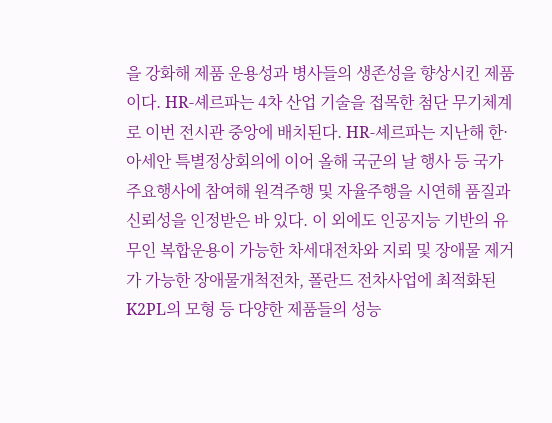을 강화해 제품 운용성과 병사들의 생존성을 향상시킨 제품이다. HR-셰르파는 4차 산업 기술을 접목한 첨단 무기체계로 이번 전시관 중앙에 배치된다. HR-셰르파는 지난해 한·아세안 특별정상회의에 이어 올해 국군의 날 행사 등 국가 주요행사에 참여해 원격주행 및 자율주행을 시연해 품질과 신뢰성을 인정받은 바 있다. 이 외에도 인공지능 기반의 유무인 복합운용이 가능한 차세대전차와 지뢰 및 장애물 제거가 가능한 장애물개척전차, 폴란드 전차사업에 최적화된 K2PL의 모형 등 다양한 제품들의 성능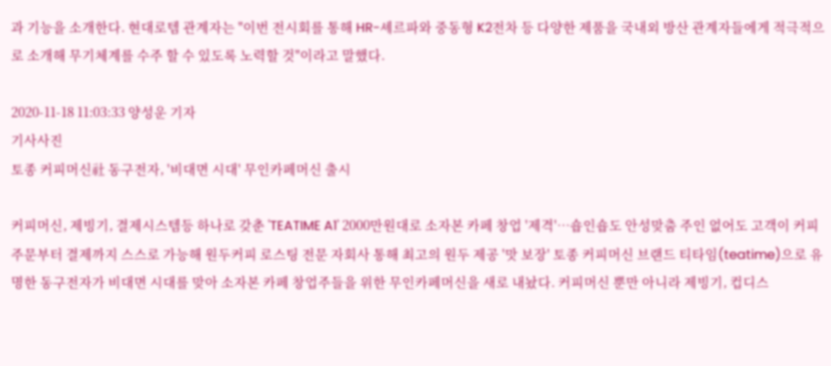과 기능을 소개한다. 현대로템 관계자는 "이번 전시회를 통해 HR-셰르파와 중동형 K2전차 등 다양한 제품을 국내외 방산 관계자들에게 적극적으로 소개해 무기체계를 수주 할 수 있도록 노력할 것"이라고 말했다.

2020-11-18 11:03:33 양성운 기자
기사사진
토종 커피머신社 동구전자, '비대면 시대' 무인카페머신 출시

커피머신, 제빙기, 결제시스템등 하나로 갖춘 'TEATIME A1' 2000만원대로 소자본 카페 창업 '제격'…숍인숍도 안성맞춤 주인 없어도 고객이 커피 주문부터 결제까지 스스로 가능해 원두커피 로스팅 전문 자회사 통해 최고의 원두 제공 '맛 보장' 토종 커피머신 브랜드 티타임(teatime)으로 유명한 동구전자가 비대면 시대를 맞아 소자본 카페 창업주들을 위한 무인카페머신을 새로 내놨다. 커피머신 뿐만 아니라 제빙기, 컵디스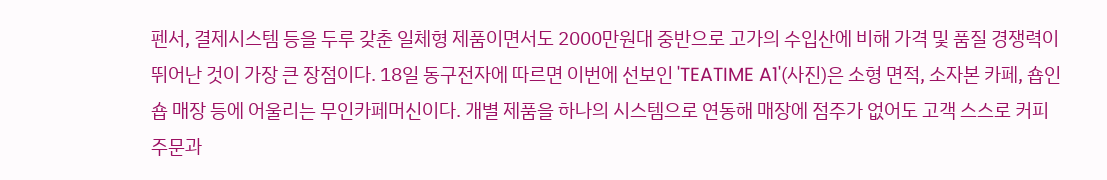펜서, 결제시스템 등을 두루 갖춘 일체형 제품이면서도 2000만원대 중반으로 고가의 수입산에 비해 가격 및 품질 경쟁력이 뛰어난 것이 가장 큰 장점이다. 18일 동구전자에 따르면 이번에 선보인 'TEATIME A1'(사진)은 소형 면적, 소자본 카페, 숍인숍 매장 등에 어울리는 무인카페머신이다. 개별 제품을 하나의 시스템으로 연동해 매장에 점주가 없어도 고객 스스로 커피 주문과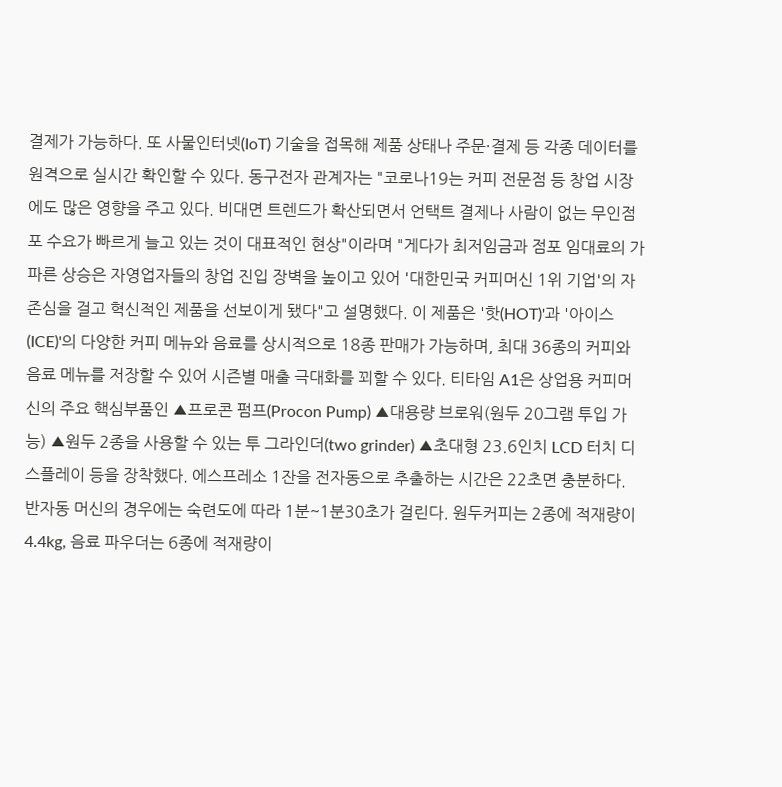결제가 가능하다. 또 사물인터넷(IoT) 기술을 접목해 제품 상태나 주문·결제 등 각종 데이터를 원격으로 실시간 확인할 수 있다. 동구전자 관계자는 "코로나19는 커피 전문점 등 창업 시장에도 많은 영향을 주고 있다. 비대면 트렌드가 확산되면서 언택트 결제나 사람이 없는 무인점포 수요가 빠르게 늘고 있는 것이 대표적인 현상"이라며 "게다가 최저임금과 점포 임대료의 가파른 상승은 자영업자들의 창업 진입 장벽을 높이고 있어 '대한민국 커피머신 1위 기업'의 자존심을 걸고 혁신적인 제품을 선보이게 됐다"고 설명했다. 이 제품은 '핫(HOT)'과 '아이스(ICE)'의 다양한 커피 메뉴와 음료를 상시적으로 18종 판매가 가능하며, 최대 36종의 커피와 음료 메뉴를 저장할 수 있어 시즌별 매출 극대화를 꾀할 수 있다. 티타임 A1은 상업용 커피머신의 주요 핵심부품인 ▲프로콘 펌프(Procon Pump) ▲대용량 브로워(원두 20그램 투입 가능) ▲원두 2종을 사용할 수 있는 투 그라인더(two grinder) ▲초대형 23.6인치 LCD 터치 디스플레이 등을 장착했다. 에스프레소 1잔을 전자동으로 추출하는 시간은 22초면 충분하다. 반자동 머신의 경우에는 숙련도에 따라 1분~1분30초가 걸린다. 원두커피는 2종에 적재량이 4.4kg, 음료 파우더는 6종에 적재량이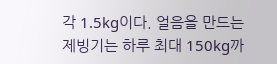각 1.5kg이다. 얼음을 만드는 제빙기는 하루 최대 150kg까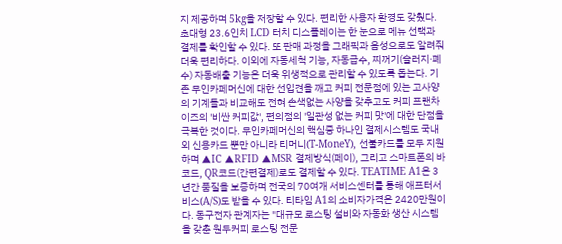지 제공하며 5kg을 저장할 수 있다. 편리한 사용자 환경도 갖췄다. 초대형 23.6인치 LCD 터치 디스플레이는 한 눈으로 메뉴 선택과 결제를 확인할 수 있다. 또 판매 과정을 그래픽과 음성으로도 알려줘 더욱 편리하다. 이외에 자동세척 기능, 자동급수, 찌꺼기(슬러지·폐수) 자동배출 기능은 더욱 위생적으로 관리할 수 있도록 돕는다. 기존 무인카페머신에 대한 선입견을 깨고 커피 전문점에 있는 고사양의 기계들과 비교해도 전혀 손색없는 사양을 갖추고도 커피 프랜차이즈의 '비싼 커피값', 편의점의 '일관성 없는 커피 맛'에 대한 단점을 극복한 것이다. 무인카페머신의 핵심중 하나인 결제시스템도 국내외 신용카드 뿐만 아니라 티머니(T-MoneY), 선불카드를 모두 지원하며 ▲IC ▲RFID ▲MSR 결제방식(페이), 그리고 스마트폰의 바코드, QR코드(간편결제)로도 결제할 수 있다. TEATIME A1은 3년간 품질을 보증하며 전국의 70여개 서비스센터를 통해 애프터서비스(A/S)도 받을 수 있다. 티타임 A1의 소비자가격은 2420만원이다. 동구전자 관계자는 "대규모 로스팅 설비와 자동화 생산 시스템을 갖춘 원두커피 로스팅 전문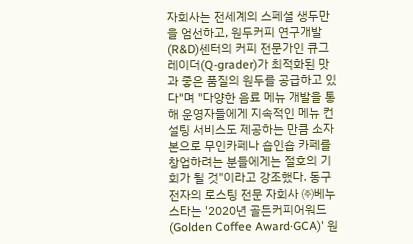자회사는 전세계의 스페셜 생두만을 엄선하고, 원두커피 연구개발(R&D)센터의 커피 전문가인 큐그레이더(Q-grader)가 최적화된 맛과 좋은 품질의 원두를 공급하고 있다"며 "다양한 음료 메뉴 개발을 통해 운영자들에게 지속적인 메뉴 컨설팅 서비스도 제공하는 만큼 소자본으로 무인카페나 숍인숍 카페를 창업하려는 분들에게는 절호의 기회가 될 것"이라고 강조했다. 동구전자의 로스팅 전문 자회사 ㈜베누스타는 '2020년 골든커피어워드(Golden Coffee Award·GCA)' 원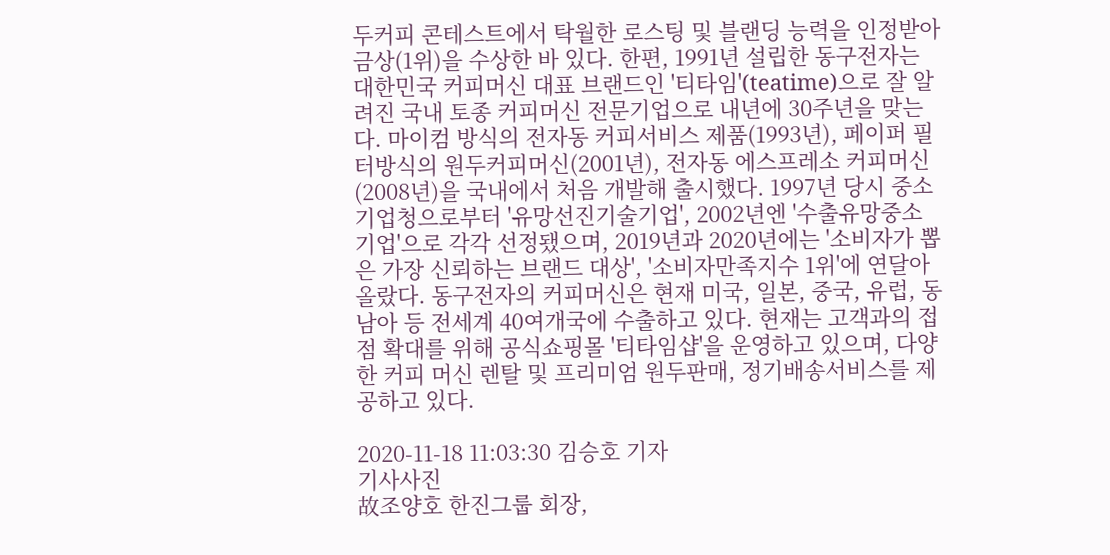두커피 콘테스트에서 탁월한 로스팅 및 블랜딩 능력을 인정받아 금상(1위)을 수상한 바 있다. 한편, 1991년 설립한 동구전자는 대한민국 커피머신 대표 브랜드인 '티타임'(teatime)으로 잘 알려진 국내 토종 커피머신 전문기업으로 내년에 30주년을 맞는다. 마이컴 방식의 전자동 커피서비스 제품(1993년), 페이퍼 필터방식의 원두커피머신(2001년), 전자동 에스프레소 커피머신(2008년)을 국내에서 처음 개발해 출시했다. 1997년 당시 중소기업청으로부터 '유망선진기술기업', 2002년엔 '수출유망중소기업'으로 각각 선정됐으며, 2019년과 2020년에는 '소비자가 뽑은 가장 신뢰하는 브랜드 대상', '소비자만족지수 1위'에 연달아 올랐다. 동구전자의 커피머신은 현재 미국, 일본, 중국, 유럽, 동남아 등 전세계 40여개국에 수출하고 있다. 현재는 고객과의 접점 확대를 위해 공식쇼핑몰 '티타임샵'을 운영하고 있으며, 다양한 커피 머신 렌탈 및 프리미엄 원두판매, 정기배송서비스를 제공하고 있다.

2020-11-18 11:03:30 김승호 기자
기사사진
故조양호 한진그룹 회장,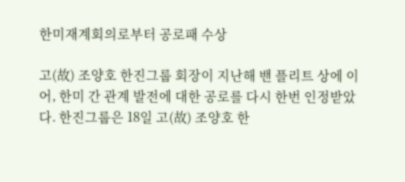한미재계회의로부터 공로패 수상

고(故) 조양호 한진그룹 회장이 지난해 밴 플리트 상에 이어, 한미 간 관계 발전에 대한 공로를 다시 한번 인정받았다. 한진그룹은 18일 고(故) 조양호 한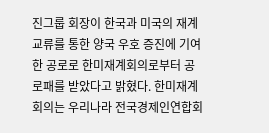진그룹 회장이 한국과 미국의 재계 교류를 통한 양국 우호 증진에 기여한 공로로 한미재계회의로부터 공로패를 받았다고 밝혔다. 한미재계회의는 우리나라 전국경제인연합회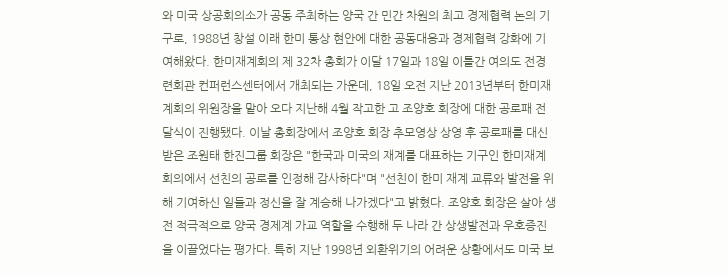와 미국 상공회의소가 공동 주최하는 양국 간 민간 차원의 최고 경제협력 논의 기구로, 1988년 창설 이래 한미 통상 현안에 대한 공동대응과 경제협력 강화에 기여해왔다. 한미재계회의 제 32차 총회가 이달 17일과 18일 이틀간 여의도 전경련회관 컨퍼런스센터에서 개최되는 가운데, 18일 오전 지난 2013년부터 한미재계회의 위원장을 맡아 오다 지난해 4월 작고한 고 조양호 회장에 대한 공로패 전달식이 진행됐다. 이날 총회장에서 조양호 회장 추모영상 상영 후 공로패를 대신 받은 조원태 한진그룹 회장은 "한국과 미국의 재계를 대표하는 기구인 한미재계회의에서 선친의 공로를 인정해 감사하다"며 "선친이 한미 재계 교류와 발전을 위해 기여하신 일들과 정신을 잘 계승해 나가겠다"고 밝혔다. 조양호 회장은 살아 생전 적극적으로 양국 경제계 가교 역할을 수행해 두 나라 간 상생발전과 우호증진을 이끌었다는 평가다. 특히 지난 1998년 외환위기의 어려운 상황에서도 미국 보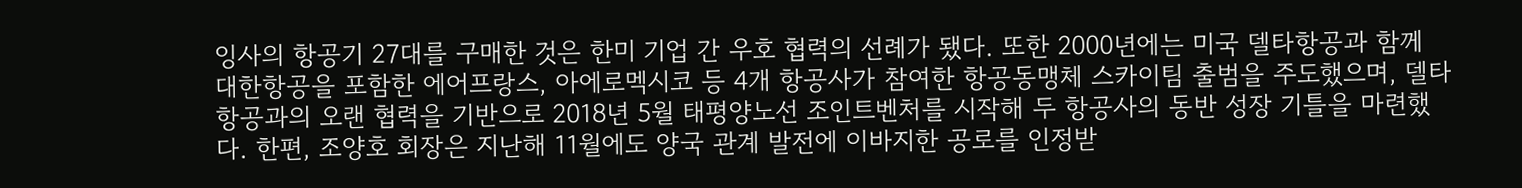잉사의 항공기 27대를 구매한 것은 한미 기업 간 우호 협력의 선례가 됐다. 또한 2000년에는 미국 델타항공과 함께 대한항공을 포함한 에어프랑스, 아에로멕시코 등 4개 항공사가 참여한 항공동맹체 스카이팀 출범을 주도했으며, 델타항공과의 오랜 협력을 기반으로 2018년 5월 태평양노선 조인트벤처를 시작해 두 항공사의 동반 성장 기틀을 마련했다. 한편, 조양호 회장은 지난해 11월에도 양국 관계 발전에 이바지한 공로를 인정받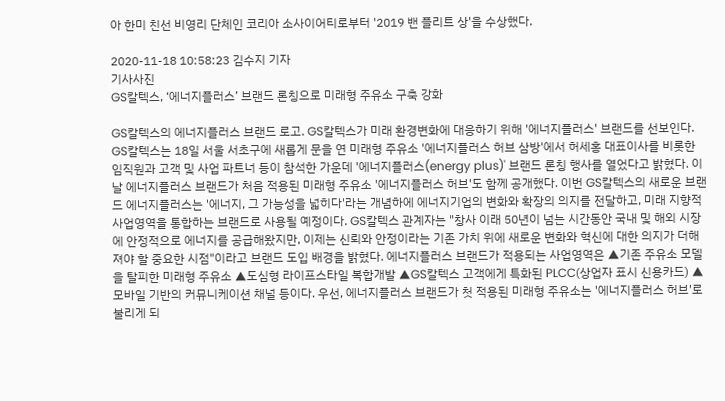아 한미 친선 비영리 단체인 코리아 소사이어티로부터 '2019 밴 플리트 상'을 수상했다.

2020-11-18 10:58:23 김수지 기자
기사사진
GS칼텍스, ‘에너지플러스’ 브랜드 론칭으로 미래형 주유소 구축 강화

GS칼텍스의 에너지플러스 브랜드 로고. GS칼텍스가 미래 환경변화에 대응하기 위해 '에너지플러스' 브랜드를 선보인다. GS칼텍스는 18일 서울 서초구에 새롭게 문을 연 미래형 주유소 '에너지플러스 허브 삼방'에서 허세홍 대표이사를 비롯한 임직원과 고객 및 사업 파트너 등이 참석한 가운데 '에너지플러스(energy plus)' 브랜드 론칭 행사를 열었다고 밝혔다. 이날 에너지플러스 브랜드가 처음 적용된 미래형 주유소 '에너지플러스 허브'도 함께 공개했다. 이번 GS칼텍스의 새로운 브랜드 에너지플러스는 '에너지, 그 가능성을 넓히다'라는 개념하에 에너지기업의 변화와 확장의 의지를 전달하고, 미래 지향적 사업영역을 통합하는 브랜드로 사용될 예정이다. GS칼텍스 관계자는 "창사 이래 50년이 넘는 시간동안 국내 및 해외 시장에 안정적으로 에너지를 공급해왔지만, 이제는 신뢰와 안정이라는 기존 가치 위에 새로운 변화와 혁신에 대한 의지가 더해져야 할 중요한 시점"이라고 브랜드 도입 배경을 밝혔다. 에너지플러스 브랜드가 적용되는 사업영역은 ▲기존 주유소 모델을 탈피한 미래형 주유소 ▲도심형 라이프스타일 복합개발 ▲GS칼텍스 고객에게 특화된 PLCC(상업자 표시 신용카드) ▲모바일 기반의 커뮤니케이션 채널 등이다. 우선, 에너지플러스 브랜드가 첫 적용된 미래형 주유소는 '에너지플러스 허브'로 불리게 되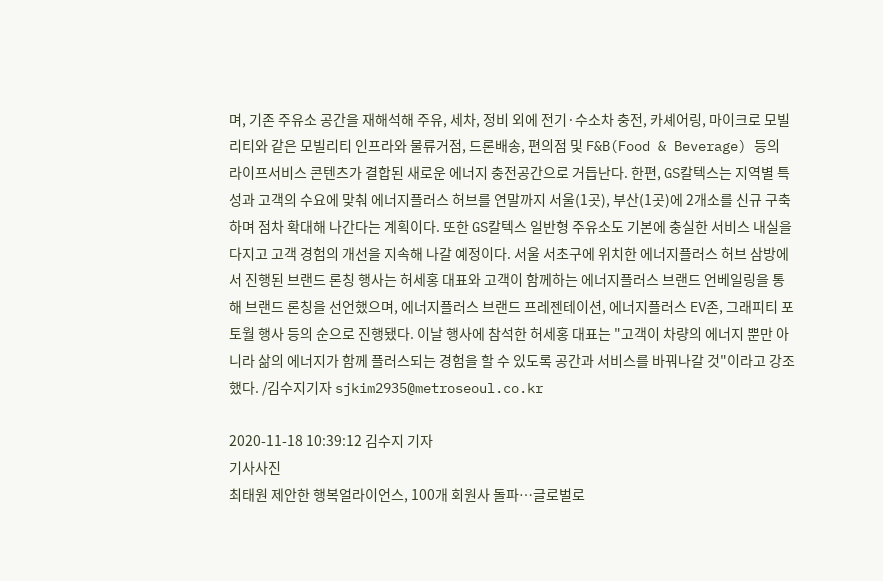며, 기존 주유소 공간을 재해석해 주유, 세차, 정비 외에 전기·수소차 충전, 카셰어링, 마이크로 모빌리티와 같은 모빌리티 인프라와 물류거점, 드론배송, 편의점 및 F&B(Food & Beverage) 등의 라이프서비스 콘텐츠가 결합된 새로운 에너지 충전공간으로 거듭난다. 한편, GS칼텍스는 지역별 특성과 고객의 수요에 맞춰 에너지플러스 허브를 연말까지 서울(1곳), 부산(1곳)에 2개소를 신규 구축하며 점차 확대해 나간다는 계획이다. 또한 GS칼텍스 일반형 주유소도 기본에 충실한 서비스 내실을 다지고 고객 경험의 개선을 지속해 나갈 예정이다. 서울 서초구에 위치한 에너지플러스 허브 삼방에서 진행된 브랜드 론칭 행사는 허세홍 대표와 고객이 함께하는 에너지플러스 브랜드 언베일링을 통해 브랜드 론칭을 선언했으며, 에너지플러스 브랜드 프레젠테이션, 에너지플러스 EV존, 그래피티 포토월 행사 등의 순으로 진행됐다. 이날 행사에 참석한 허세홍 대표는 "고객이 차량의 에너지 뿐만 아니라 삶의 에너지가 함께 플러스되는 경험을 할 수 있도록 공간과 서비스를 바꿔나갈 것"이라고 강조했다. /김수지기자 sjkim2935@metroseoul.co.kr

2020-11-18 10:39:12 김수지 기자
기사사진
최태원 제안한 행복얼라이언스, 100개 회원사 돌파…글로벌로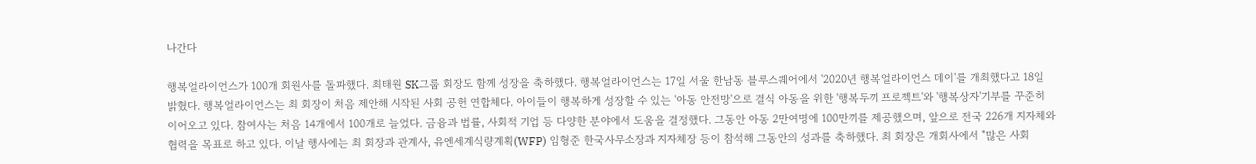나간다

행복얼라이언스가 100개 회원사를 돌파했다. 최태원 SK그룹 회장도 함께 성장을 축하했다. 행복얼라이언스는 17일 서울 한남동 블루스퀘어에서 '2020년 행복얼라이언스 데이'를 개최했다고 18일 밝혔다. 행복얼라이언스는 최 회장이 처음 제안해 시작된 사회 공헌 연합체다. 아이들이 행복하게 성장할 수 있는 '아동 안전망'으로 결식 아동을 위한 '행복두끼 프로젝트'와 '행복상자'기부를 꾸준히 이어오고 있다. 참여사는 처음 14개에서 100개로 늘었다. 금융과 법률, 사회적 기업 등 다양한 분야에서 도움을 결정했다. 그동안 아동 2만여명에 100만끼를 제공했으며, 앞으로 전국 226개 지자체와 협력을 목표로 하고 있다. 이날 행사에는 최 회장과 관계사, 유엔세계식량계획(WFP) 임형준 한국사무소장과 지자체장 등이 참석해 그동안의 성과를 축하했다. 최 회장은 개회사에서 "많은 사회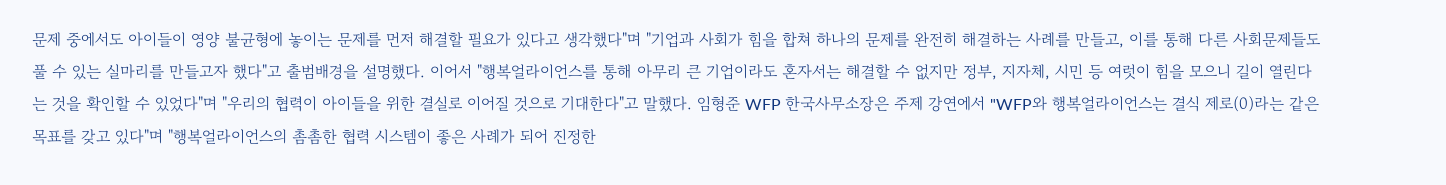문제 중에서도 아이들이 영양 불균형에 놓이는 문제를 먼저 해결할 필요가 있다고 생각했다"며 "기업과 사회가 힘을 합쳐 하나의 문제를 완전히 해결하는 사례를 만들고, 이를 통해 다른 사회문제들도 풀 수 있는 실마리를 만들고자 했다"고 출범배경을 설명했다. 이어서 "행복얼라이언스를 통해 아무리 큰 기업이라도 혼자서는 해결할 수 없지만 정부, 지자체, 시민 등 여럿이 힘을 모으니 길이 열린다는 것을 확인할 수 있었다"며 "우리의 협력이 아이들을 위한 결실로 이어질 것으로 기대한다"고 말했다. 임형준 WFP 한국사무소장은 주제 강연에서 "WFP와 행복얼라이언스는 결식 제로(0)라는 같은 목표를 갖고 있다"며 "행복얼라이언스의 촘촘한 협력 시스템이 좋은 사례가 되어 진정한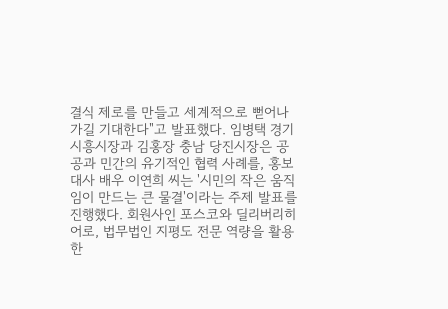결식 제로를 만들고 세계적으로 뻗어나가길 기대한다"고 발표했다. 임병택 경기 시흥시장과 김홍장 충남 당진시장은 공공과 민간의 유기적인 협력 사례를, 홍보대사 배우 이연희 씨는 '시민의 작은 움직임이 만드는 큰 물결'이라는 주제 발표를 진행했다. 회원사인 포스코와 딜리버리히어로, 법무법인 지평도 전문 역량을 활용한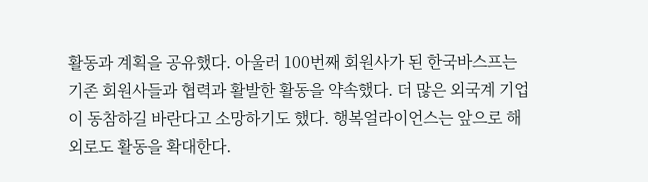활동과 계획을 공유했다. 아울러 100번째 회원사가 된 한국바스프는 기존 회원사들과 협력과 활발한 활동을 약속했다. 더 많은 외국계 기업이 동참하길 바란다고 소망하기도 했다. 행복얼라이언스는 앞으로 해외로도 활동을 확대한다.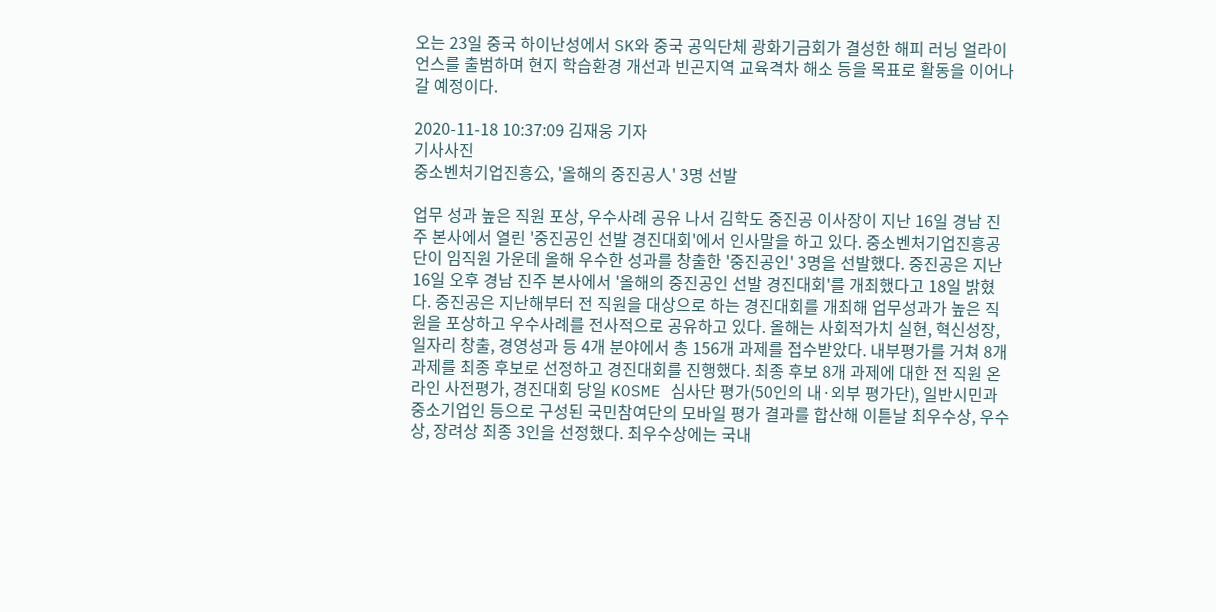오는 23일 중국 하이난성에서 SK와 중국 공익단체 광화기금회가 결성한 해피 러닝 얼라이언스를 출범하며 현지 학습환경 개선과 빈곤지역 교육격차 해소 등을 목표로 활동을 이어나갈 예정이다.

2020-11-18 10:37:09 김재웅 기자
기사사진
중소벤처기업진흥公, '올해의 중진공人' 3명 선발

업무 성과 높은 직원 포상, 우수사례 공유 나서 김학도 중진공 이사장이 지난 16일 경남 진주 본사에서 열린 '중진공인 선발 경진대회'에서 인사말을 하고 있다. 중소벤처기업진흥공단이 임직원 가운데 올해 우수한 성과를 창출한 '중진공인' 3명을 선발했다. 중진공은 지난 16일 오후 경남 진주 본사에서 '올해의 중진공인 선발 경진대회'를 개최했다고 18일 밝혔다. 중진공은 지난해부터 전 직원을 대상으로 하는 경진대회를 개최해 업무성과가 높은 직원을 포상하고 우수사례를 전사적으로 공유하고 있다. 올해는 사회적가치 실현, 혁신성장, 일자리 창출, 경영성과 등 4개 분야에서 총 156개 과제를 접수받았다. 내부평가를 거쳐 8개 과제를 최종 후보로 선정하고 경진대회를 진행했다. 최종 후보 8개 과제에 대한 전 직원 온라인 사전평가, 경진대회 당일 KOSME 심사단 평가(50인의 내·외부 평가단), 일반시민과 중소기업인 등으로 구성된 국민참여단의 모바일 평가 결과를 합산해 이튿날 최우수상, 우수상, 장려상 최종 3인을 선정했다. 최우수상에는 국내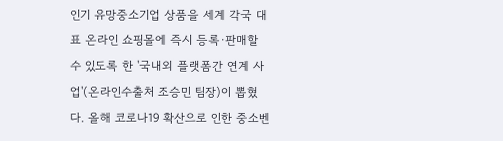인기 유망중소기업 상품을 세계 각국 대표 온라인 쇼핑몰에 즉시 등록·판매할 수 있도록 한 '국내외 플랫폼간 연계 사업'(온라인수출처 조승민 팀장)이 뽑혔다. 올해 코로나19 확산으로 인한 중소벤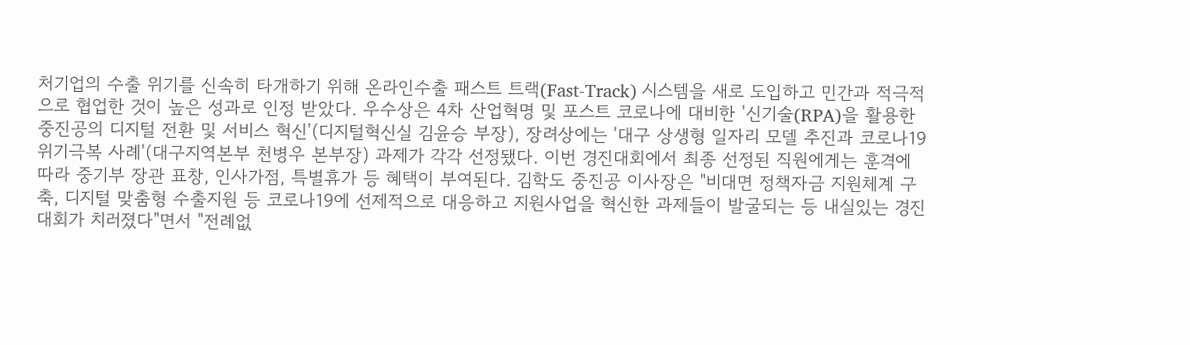처기업의 수출 위기를 신속히 타개하기 위해 온라인수출 패스트 트랙(Fast-Track) 시스템을 새로 도입하고 민간과 적극적으로 협업한 것이 높은 성과로 인정 받았다. 우수상은 4차 산업혁명 및 포스트 코로나에 대비한 '신기술(RPA)을 활용한 중진공의 디지털 전환 및 서비스 혁신'(디지털혁신실 김윤승 부장), 장려상에는 '대구 상생형 일자리 모델 추진과 코로나19 위기극복 사례'(대구지역본부 천병우 본부장) 과제가 각각 선정됐다. 이번 경진대회에서 최종 선정된 직원에게는 훈격에 따라 중기부 장관 표창, 인사가점, 특별휴가 등 혜택이 부여된다. 김학도 중진공 이사장은 "비대면 정책자금 지원체계 구축, 디지털 맞춤형 수출지원 등 코로나19에 선제적으로 대응하고 지원사업을 혁신한 과제들이 발굴되는 등 내실있는 경진대회가 치러졌다"면서 "전례없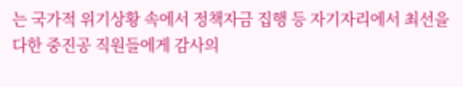는 국가적 위기상황 속에서 정책자금 집행 등 자기자리에서 최선을 다한 중진공 직원들에게 감사의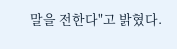말을 전한다"고 밝혔다.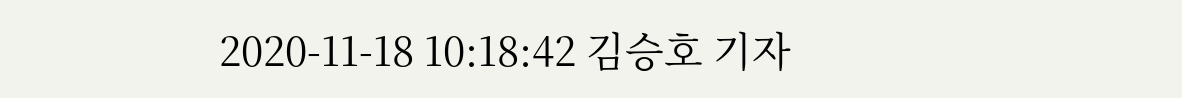2020-11-18 10:18:42 김승호 기자